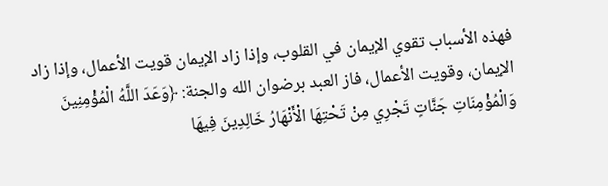فهذه الأسباب تقوي الإيمان في القلوب، وإذا زاد الإيمان قويت الأعمال، وإذا زاد الإيمان، وقويت الأعمال، فاز العبد برضوان الله والجنة: ﴿وَعَدَ اللَّهُ الْمُؤْمِنِينَ وَالْمُؤْمِنَاتِ جَنَّاتٍ تَجْرِي مِنْ تَحْتِهَا الْأَنْهَارُ خَالِدِينَ فِيهَا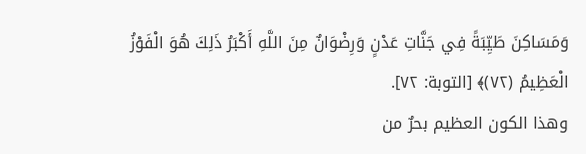وَمَسَاكِنَ طَيِّبَةً فِي جَنَّاتِ عَدْنٍ وَرِضْوَانٌ مِنَ اللَّهِ أَكْبَرُ ذَلِكَ هُوَ الْفَوْزُ الْعَظِيمُ (٧٢)﴾ [التوبة: ٧٢].
وهذا الكون العظيم بحرٌ من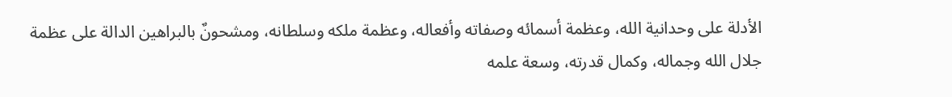الأدلة على وحدانية الله، وعظمة أسمائه وصفاته وأفعاله، وعظمة ملكه وسلطانه، ومشحونٌ بالبراهين الدالة على عظمة جلال الله وجماله، وكمال قدرته، وسعة علمه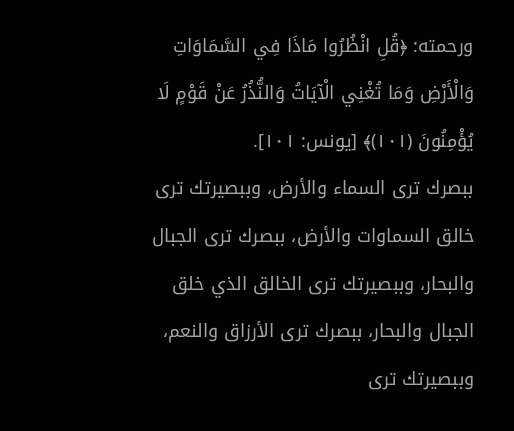ورحمته: ﴿قُلِ انْظُرُوا مَاذَا فِي السَّمَاوَاتِ وَالْأَرْضِ وَمَا تُغْنِي الْآيَاتُ وَالنُّذُرُ عَنْ قَوْمٍ لَا يُؤْمِنُونَ (١٠١)﴾ [يونس: ١٠١].
ببصرك ترى السماء والأرض، وببصيرتك ترى خالق السماوات والأرض، ببصرك ترى الجبال والبحار، وببصيرتك ترى الخالق الذي خلق الجبال والبحار، ببصرك ترى الأرزاق والنعم، وببصيرتك ترى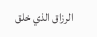الرزاق الذي خلق